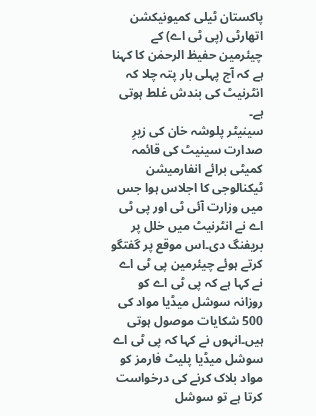پاکستان ٹیلی کمیونیکشن اتھارٹی (پی ٹی اے) کے چیئرمین حفیظ الرحمٰن کا کہنا ہے کہ آج پہلی بار پتہ چلا کہ انٹرنیٹ کی بندش غلط ہوتی ہے۔
سینیٹر پلوشہ خان کی زیرِ صدارت سینیٹ کی قائمہ کمیٹی برائے انفارمیشن ٹیکنالوجی کا اجلاس ہوا جس میں وزارت آئی ٹی اور پی ٹی اے نے انٹرنیٹ میں خلل پر بریفنگ دی۔اس موقع پر گفتگو کرتے ہوئے چیئرمین پی ٹی اے نے کہا ہے کہ پی ٹی اے کو روزانہ سوشل میڈیا مواد کی 500 شکایات موصول ہوتی ہیں۔انہوں نے کہا کہ پی ٹی اے سوشل میڈیا پلیٹ فارمز کو مواد بلاک کرنے کی درخواست کرتا ہے تو سوشل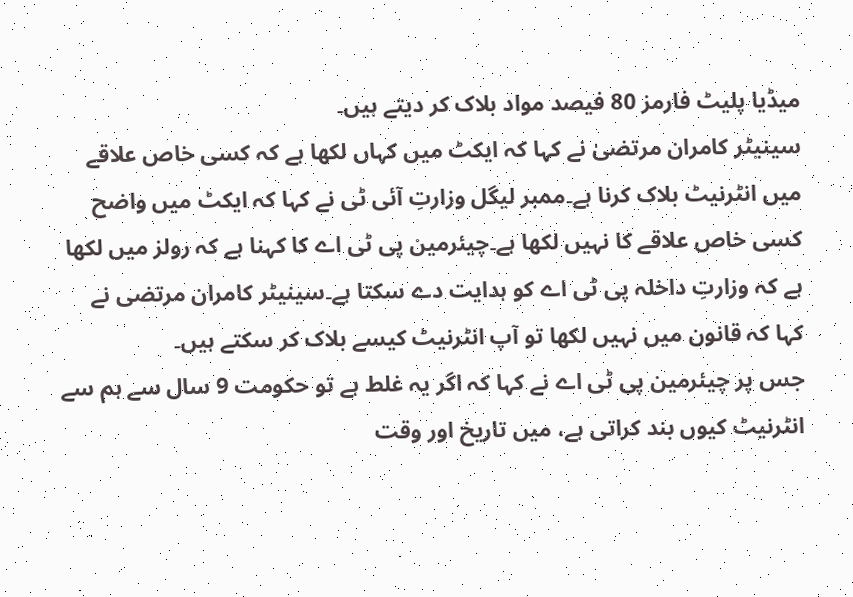میڈیا پلیٹ فارمز 80 فیصد مواد بلاک کر دیتے ہیں۔
سینیٹر کامران مرتضیٰ نے کہا کہ ایکٹ میں کہاں لکھا ہے کہ کسی خاص علاقے میں انٹرنیٹ بلاک کرنا ہے۔ممبر لیگل وزارتِ آئی ٹی نے کہا کہ ایکٹ میں واضح کسی خاص علاقے کا نہیں لکھا ہے۔چیئرمین پی ٹی اے کا کہنا ہے کہ رولز میں لکھا ہے کہ وزارتِ داخلہ پی ٹی اے کو ہدایت دے سکتا ہے۔سینیٹر کامران مرتضی نے کہا کہ قانون میں نہیں لکھا تو آپ انٹرنیٹ کیسے بلاک کر سکتے ہیں۔
جس پر چیئرمین پی ٹی اے نے کہا کہ اگر یہ غلط ہے تو حکومت 9 سال سے ہم سے انٹرنیٹ کیوں بند کراتی ہے، میں تاریخ اور وقت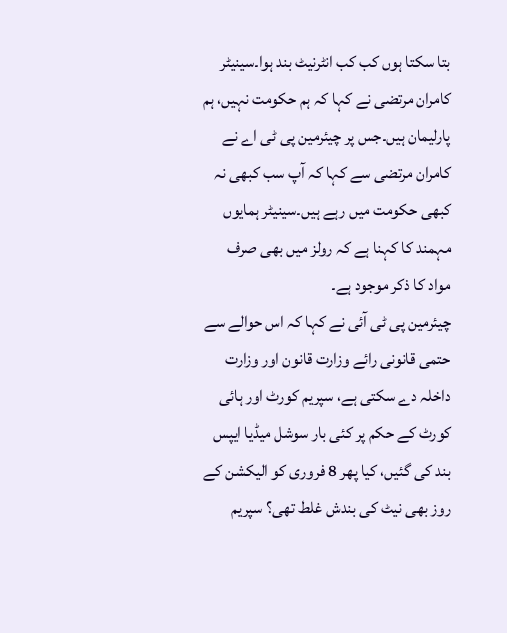بتا سکتا ہوں کب کب انٹرنیٹ بند ہوا۔سینیٹر کامران مرتضی نے کہا کہ ہم حکومت نہیں، ہم پارلیمان ہیں۔جس پر چیئرمین پی ٹی اے نے کامران مرتضی سے کہا کہ آپ سب کبھی نہ کبھی حکومت میں رہے ہیں۔سینیٹر ہمایوں مہمند کا کہنا ہے کہ رولز میں بھی صرف مواد کا ذکر موجود ہے۔
چیئرمین پی ٹی آئی نے کہا کہ اس حوالے سے حتمی قانونی رائے وزارت قانون اور وزارت داخلہ دے سکتی ہے، سپریم کورٹ اور ہائی کورٹ کے حکم پر کئی بار سوشل میڈیا ایپس بند کی گئیں، کیا پھر 8 فروری کو الیکشن کے روز بھی نیٹ کی بندش غلط تھی؟ سپریم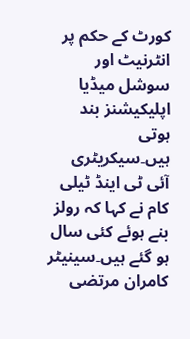کورٹ کے حکم پر انٹرنیٹ اور سوشل میڈیا اپلیکیشنز بند ہوتی ہیں۔سیکریٹری آئی ٹی اینڈ ٹیلی کام نے کہا کہ رولز بنے ہوئے کئی سال ہو گئے ہیں۔سینیٹر کامران مرتضی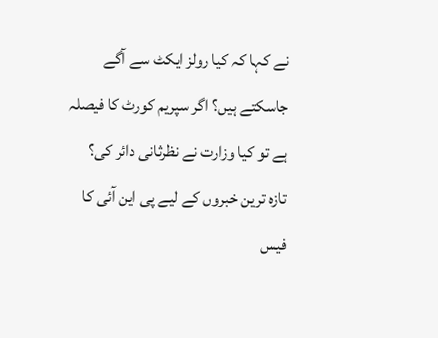نے کہا کہ کیا رولز ایکٹ سے آگے جاسکتے ہیں؟ اگر سپریم کورٹ کا فیصلہ ہے تو کیا وزارت نے نظرثانی دائر کی؟
تازہ ترین خبروں کے لیے پی این آئی کا فیس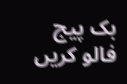بک پیج فالو کریں